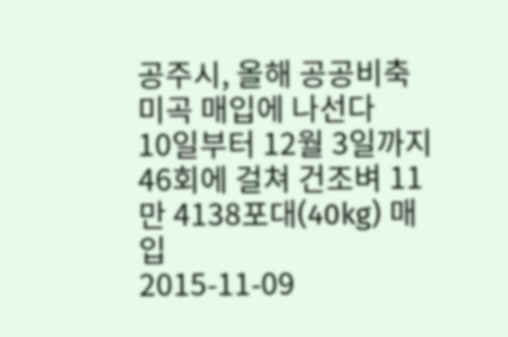공주시, 올해 공공비축미곡 매입에 나선다
10일부터 12월 3일까지 46회에 걸쳐 건조벼 11만 4138포대(40kg) 매입
2015-11-09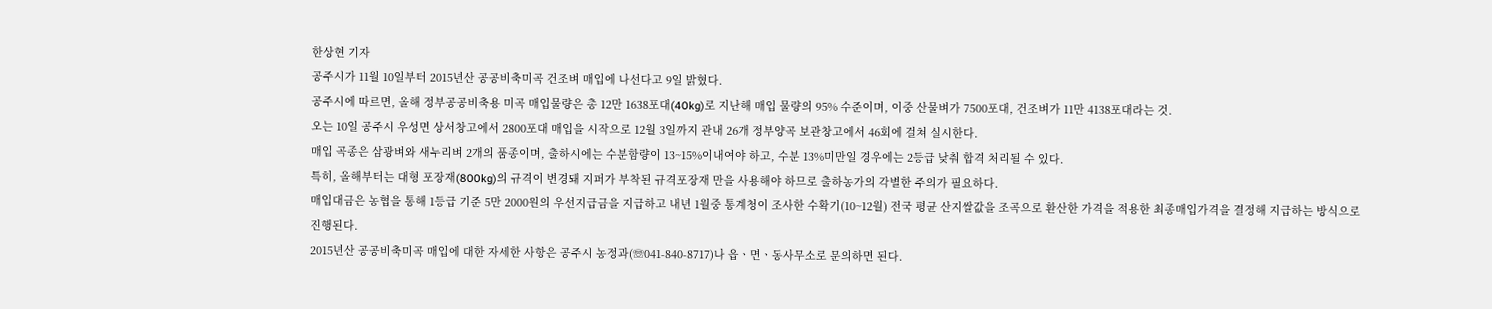한상현 기자
공주시가 11월 10일부터 2015년산 공공비축미곡 건조벼 매입에 나선다고 9일 밝혔다.
공주시에 따르면, 올해 정부공공비축용 미곡 매입물량은 총 12만 1638포대(40kg)로 지난해 매입 물량의 95% 수준이며, 이중 산물벼가 7500포대, 건조벼가 11만 4138포대라는 것.
오는 10일 공주시 우성면 상서창고에서 2800포대 매입을 시작으로 12월 3일까지 관내 26개 정부양곡 보관창고에서 46회에 걸쳐 실시한다.
매입 곡종은 삼광벼와 새누리벼 2개의 품종이며, 출하시에는 수분함량이 13~15%이내여야 하고, 수분 13%미만일 경우에는 2등급 낮춰 합격 처리될 수 있다.
특히, 올해부터는 대형 포장재(800kg)의 규격이 변경돼 지퍼가 부착된 규격포장재 만을 사용해야 하므로 출하농가의 각별한 주의가 필요하다.
매입대금은 농협을 통해 1등급 기준 5만 2000원의 우선지급금을 지급하고 내년 1월중 통계청이 조사한 수확기(10~12월) 전국 평균 산지쌀값을 조곡으로 환산한 가격을 적용한 최종매입가격을 결정해 지급하는 방식으로 진행된다.
2015년산 공공비축미곡 매입에 대한 자세한 사항은 공주시 농정과(☏041-840-8717)나 읍ㆍ면ㆍ동사무소로 문의하면 된다.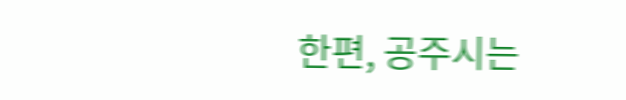한편, 공주시는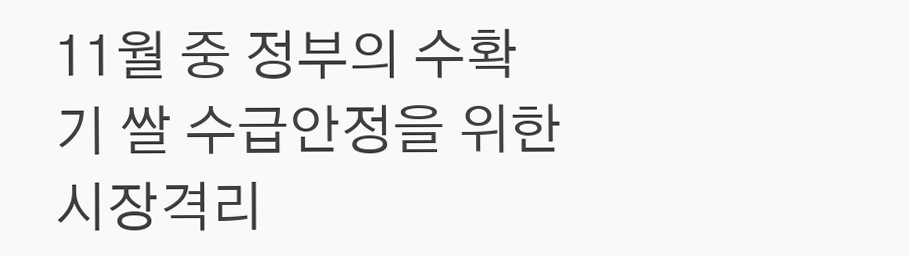11월 중 정부의 수확기 쌀 수급안정을 위한 시장격리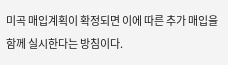미곡 매입계획이 확정되면 이에 따른 추가 매입을 함께 실시한다는 방침이다.